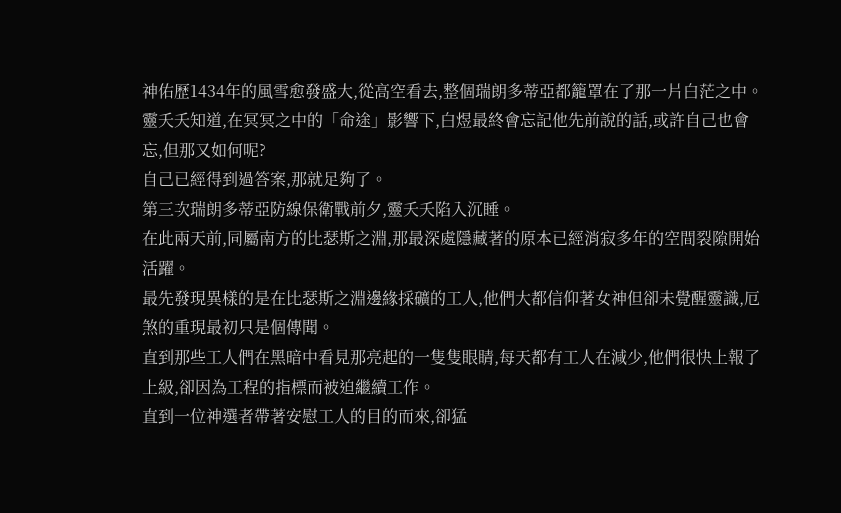神佑歷1434年的風雪愈發盛大,從高空看去,整個瑞朗多蒂亞都籠罩在了那一片白茫之中。
靈夭夭知道,在冥冥之中的「命途」影響下,白煜最終會忘記他先前說的話,或許自己也會忘,但那又如何呢?
自己已經得到過答案,那就足夠了。
第三次瑞朗多蒂亞防線保衛戰前夕,靈夭夭陷入沉睡。
在此兩天前,同屬南方的比瑟斯之淵,那最深處隱藏著的原本已經消寂多年的空間裂隙開始活躍。
最先發現異樣的是在比瑟斯之淵邊緣採礦的工人,他們大都信仰著女神但卻未覺醒靈識,厄煞的重現最初只是個傳聞。
直到那些工人們在黑暗中看見那亮起的一隻隻眼睛,每天都有工人在減少,他們很快上報了上級,卻因為工程的指標而被迫繼續工作。
直到一位神選者帶著安慰工人的目的而來,卻猛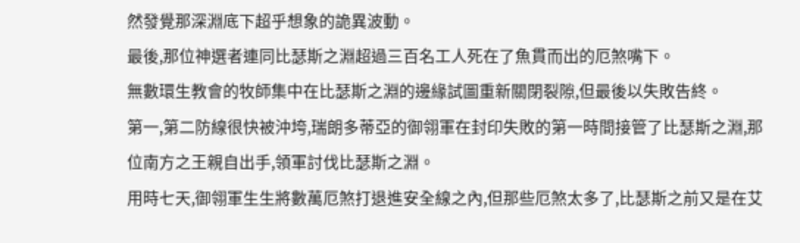然發覺那深淵底下超乎想象的詭異波動。
最後,那位神選者連同比瑟斯之淵超過三百名工人死在了魚貫而出的厄煞嘴下。
無數環生教會的牧師集中在比瑟斯之淵的邊緣試圖重新關閉裂隙,但最後以失敗告終。
第一,第二防線很快被沖垮,瑞朗多蒂亞的御翎軍在封印失敗的第一時間接管了比瑟斯之淵,那位南方之王親自出手,領軍討伐比瑟斯之淵。
用時七天,御翎軍生生將數萬厄煞打退進安全線之內,但那些厄煞太多了,比瑟斯之前又是在艾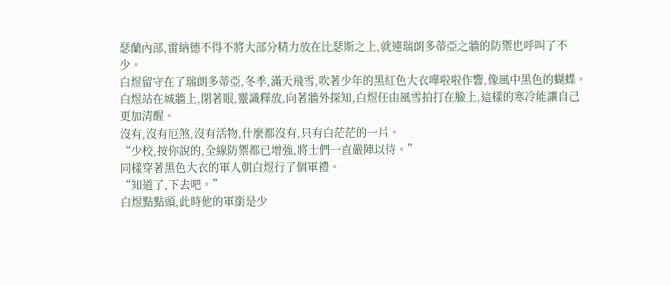瑟蘭內部,雷納德不得不將大部分精力放在比瑟斯之上,就連瑞朗多蒂亞之牆的防禦也呼叫了不少。
白煜留守在了瑞朗多蒂亞,冬季,滿天飛雪,吹著少年的黑紅色大衣嘩啦啦作響,像風中黑色的蝴蝶。
白煜站在城牆上,閉著眼,靈識釋放,向著牆外探知,白煜任由風雪拍打在臉上,這樣的寒冷能讓自己更加清醒。
沒有,沒有厄煞,沒有活物,什麼都沒有,只有白茫茫的一片。
“少校,按你說的,全線防禦都已增強,將士們一直嚴陣以待。”
同樣穿著黑色大衣的軍人朝白煜行了個軍禮。
“知道了,下去吧。”
白煜點點頭,此時他的軍銜是少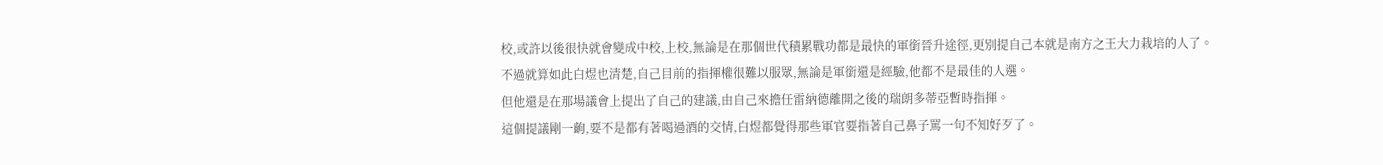校,或許以後很快就會變成中校,上校,無論是在那個世代積累戰功都是最快的軍銜晉升途徑,更別提自己本就是南方之王大力栽培的人了。
不過就算如此白煜也清楚,自己目前的指揮權很難以服眾,無論是軍銜還是經驗,他都不是最佳的人選。
但他還是在那場議會上提出了自己的建議,由自己來擔任雷納德離開之後的瑞朗多蒂亞暫時指揮。
這個提議剛一齣,要不是都有著喝過酒的交情,白煜都覺得那些軍官要指著自己鼻子罵一句不知好歹了。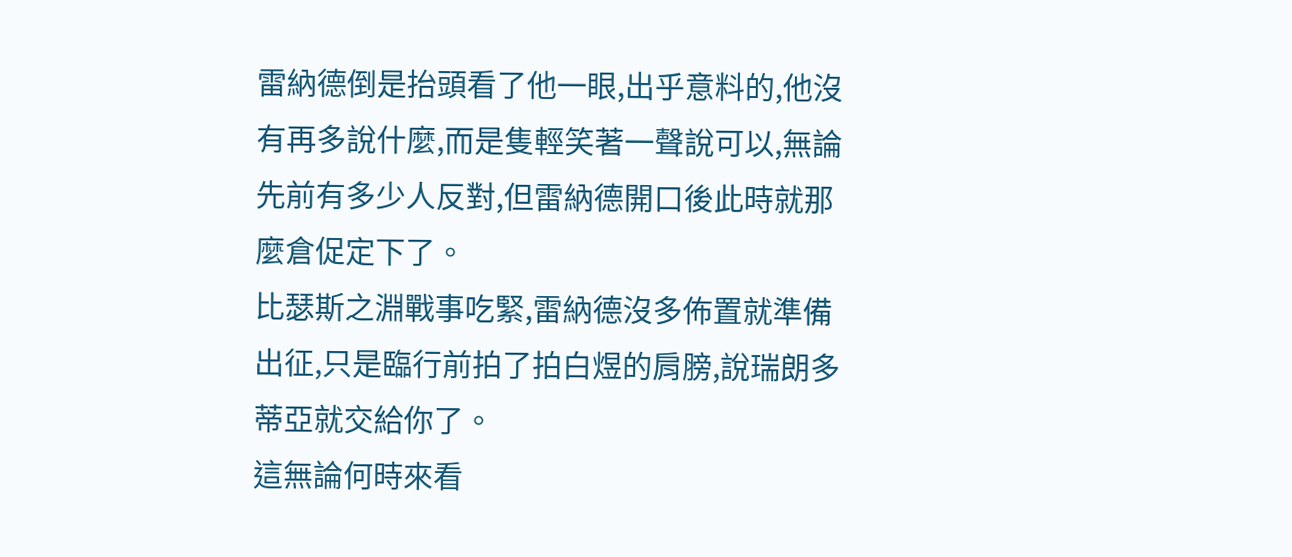雷納德倒是抬頭看了他一眼,出乎意料的,他沒有再多說什麼,而是隻輕笑著一聲說可以,無論先前有多少人反對,但雷納德開口後此時就那麼倉促定下了。
比瑟斯之淵戰事吃緊,雷納德沒多佈置就準備出征,只是臨行前拍了拍白煜的肩膀,說瑞朗多蒂亞就交給你了。
這無論何時來看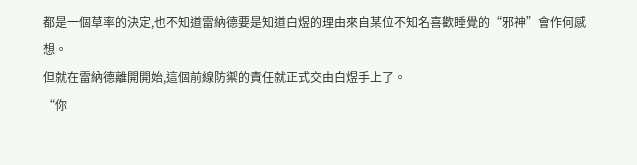都是一個草率的決定,也不知道雷納德要是知道白煜的理由來自某位不知名喜歡睡覺的“邪神”會作何感想。
但就在雷納德離開開始,這個前線防禦的責任就正式交由白煜手上了。
“你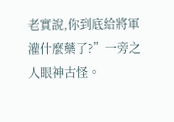老實說,你到底給將軍灌什麼藥了?”一旁之人眼神古怪。